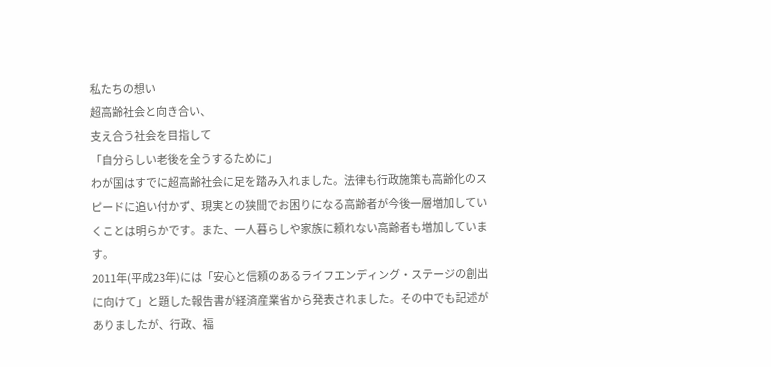私たちの想い
超高齢社会と向き合い、
支え合う社会を目指して
「自分らしい老後を全うするために」
わが国はすでに超高齢社会に足を踏み入れました。法律も行政施策も高齢化のスピードに追い付かず、現実との狭間でお困りになる高齢者が今後一層増加していくことは明らかです。また、一人暮らしや家族に頼れない高齢者も増加しています。
2011年(平成23年)には「安心と信頼のあるライフエンディング・ステージの創出に向けて」と題した報告書が経済産業省から発表されました。その中でも記述がありましたが、行政、福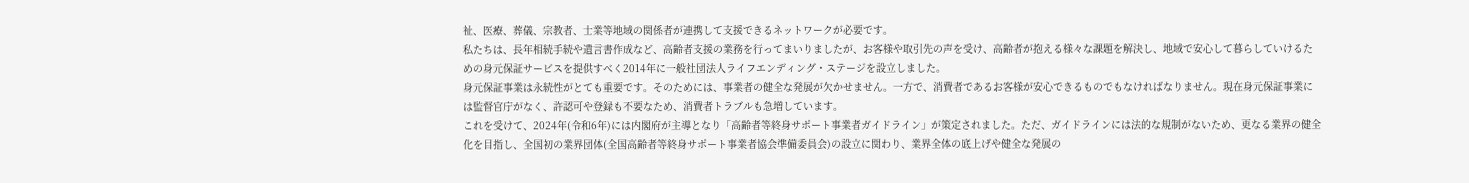祉、医療、葬儀、宗教者、士業等地域の関係者が連携して支援できるネットワークが必要です。
私たちは、長年相続手続や遺言書作成など、高齢者支援の業務を行ってまいりましたが、お客様や取引先の声を受け、高齢者が抱える様々な課題を解決し、地域で安心して暮らしていけるための身元保証サービスを提供すべく2014年に一般社団法人ライフエンディング・ステージを設立しました。
身元保証事業は永続性がとても重要です。そのためには、事業者の健全な発展が欠かせません。一方で、消費者であるお客様が安心できるものでもなければなりません。現在身元保証事業には監督官庁がなく、許認可や登録も不要なため、消費者トラブルも急増しています。
これを受けて、2024年(令和6年)には内閣府が主導となり「高齢者等終身サポート事業者ガイドライン」が策定されました。ただ、ガイドラインには法的な規制がないため、更なる業界の健全化を目指し、全国初の業界団体(全国高齢者等終身サポート事業者協会準備委員会)の設立に関わり、業界全体の底上げや健全な発展の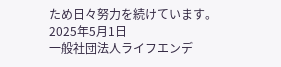ため日々努力を続けています。
2025年5月1日
一般社団法人ライフエンデ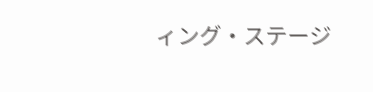ィング・ステージ